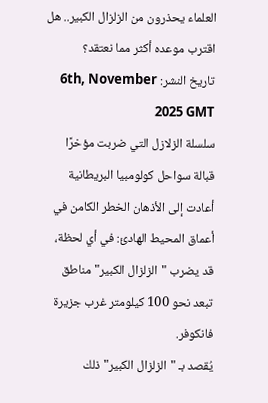العلماء يحذرون من الزلزال الكبير.. هل اقترب موعده أكثر مما نعتقد؟
تاريخ النشر: 6th, November 2025 GMT
سلسلة الزلازل التي ضربت مؤخرًا قبالة سواحل كولومبيا البريطانية أعادت إلى الأذهان الخطر الكامن في أعماق المحيط الهادئ: في أي لحظة، قد يضرب "الزلزال الكبير" مناطق تبعد نحو 100 كيلومتر غرب جزيرة فانكوفر.
يُقصد بـ "الزلزال الكبير" ذلك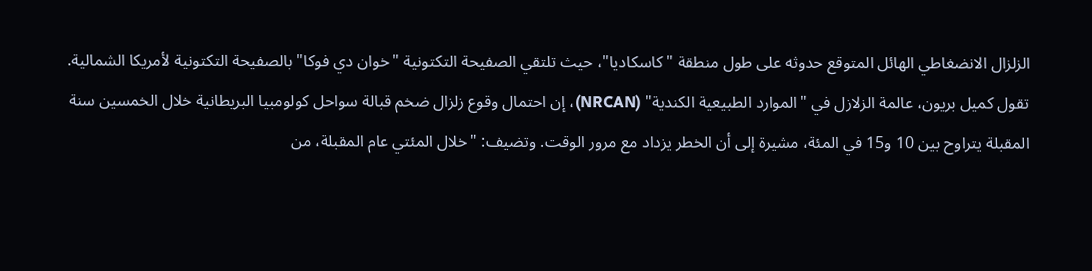الزلزال الانضغاطي الهائل المتوقع حدوثه على طول منطقة "كاسكاديا"، حيث تلتقي الصفيحة التكتونية "خوان دي فوكا" بالصفيحة التكتونية لأمريكا الشمالية.
تقول كميل بريون، عالمة الزلازل في "الموارد الطبيعية الكندية" (NRCAN)، إن احتمال وقوع زلزال ضخم قبالة سواحل كولومبيا البريطانية خلال الخمسين سنة المقبلة يتراوح بين 10 و15 في المئة، مشيرة إلى أن الخطر يزداد مع مرور الوقت. وتضيف: "خلال المئتي عام المقبلة، من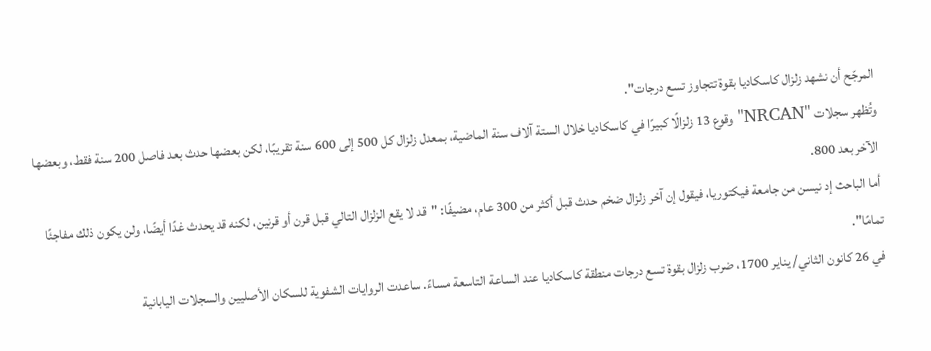المرجّح أن نشهد زلزال كاسكاديا بقوة تتجاوز تسع درجات".
وتُظهر سجلات "NRCAN" وقوع 13 زلزالًا كبيرًا في كاسكاديا خلال الستة آلاف سنة الماضية، بمعدل زلزال كل 500 إلى 600 سنة تقريبًا، لكن بعضها حدث بعد فاصل 200 سنة فقط، وبعضها الآخر بعد 800.
أما الباحث إد نيسن من جامعة فيكتوريا، فيقول إن آخر زلزال ضخم حدث قبل أكثر من 300 عام، مضيفًا: "قد لا يقع الزلزال التالي قبل قرن أو قرنين، لكنه قد يحدث غدًا أيضًا، ولن يكون ذلك مفاجئًا تمامًا".
في 26 كانون الثاني/ يناير 1700، ضرب زلزال بقوة تسع درجات منطقة كاسكاديا عند الساعة التاسعة مساءً. ساعدت الروايات الشفوية للسكان الأصليين والسجلات اليابانية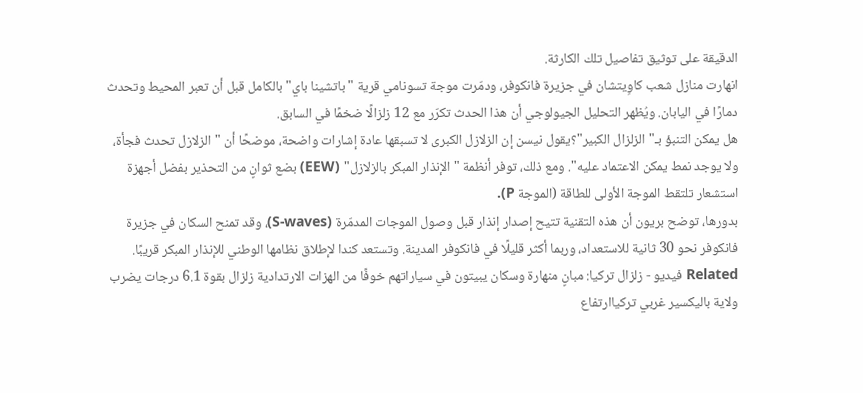الدقيقة على توثيق تفاصيل تلك الكارثة.
انهارت منازل شعب كاوِيتشان في جزيرة فانكوفر، ودمّرت موجة تسونامي قرية "باتشينا باي" بالكامل قبل أن تعبر المحيط وتحدث دمارًا في اليابان. ويُظهر التحليل الجيولوجي أن هذا الحدث تكرّر مع 12 زلزالًا ضخمًا في السابق.
هل يمكن التنبؤ بـ"الزلزال الكبير"؟يقول نيسن إن الزلازل الكبرى لا تسبقها عادة إشارات واضحة، موضحًا أن "الزلازل تحدث فجأة، ولا يوجد نمط يمكن الاعتماد عليه". ومع ذلك، توفر أنظمة "الإنذار المبكر بالزلازل" (EEW) بضع ثوانٍ من التحذير بفضل أجهزة استشعار تلتقط الموجة الأولى للطاقة (الموجة P).
بدورها، توضح بريون أن هذه التقنية تتيح إصدار إنذار قبل وصول الموجات المدمّرة (S-waves)، وقد تمنح السكان في جزيرة فانكوفر نحو 30 ثانية للاستعداد، وربما أكثر قليلًا في فانكوفر المدينة. وتستعد كندا لإطلاق نظامها الوطني للإنذار المبكر قريبًا.
Related فيديو - زلزال تركيا: مبانٍ منهارة وسكان يبيتون في سياراتهم خوفًا من الهزات الارتدادية زلزال بقوة 6.1 درجات يضرب ولاية باليكسير غربي تركياارتفاع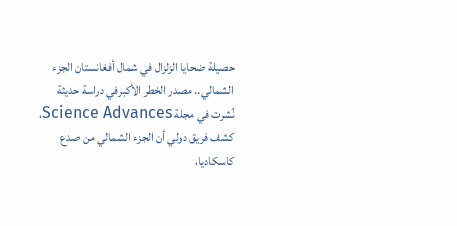حصيلة ضحايا الزلزال في شمال أفغانستان الجزء الشمالي.. مصدر الخطر الأكبرفي دراسة حديثة نُشرت في مجلة Science Advances، كشف فريق دولي أن الجزء الشمالي من صدع كاسكاديا،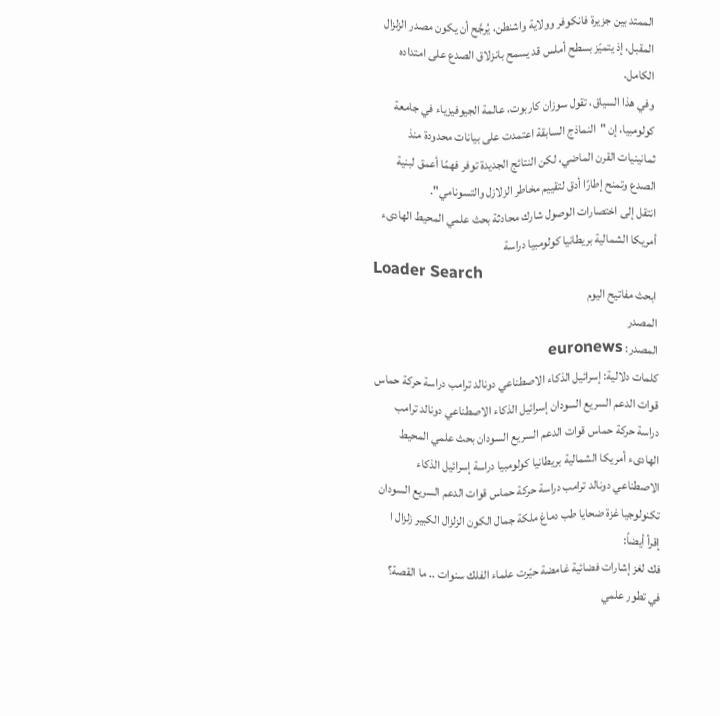الممتد بين جزيرة فانكوفر وولاية واشنطن، يُرجَّح أن يكون مصدر الزلزال المقبل، إذ يتميّز بسطح أملس قد يسمح بانزلاق الصدع على امتداده الكامل.
وفي هذا السياق، تقول سوزان كاربوت، عالمة الجيوفيزياء في جامعة كولومبيا، إن "النماذج السابقة اعتمدت على بيانات محدودة منذ ثمانينيات القرن الماضي، لكن النتائج الجديدة توفر فهمًا أعمق لبنية الصدع وتمنح إطارًا أدق لتقييم مخاطر الزلازل والتسونامي".
انتقل إلى اختصارات الوصول شارك محادثة بحث علمي المحيط الهادىء أمريكا الشمالية بريطانيا كولومبيا دراسة
Loader Search
ابحث مفاتيح اليوم
المصدر
المصدر: euronews
كلمات دلالية: إسرائيل الذكاء الاصطناعي دونالد ترامب دراسة حركة حماس قوات الدعم السريع السودان إسرائيل الذكاء الاصطناعي دونالد ترامب دراسة حركة حماس قوات الدعم السريع السودان بحث علمي المحيط الهادىء أمريكا الشمالية بريطانيا كولومبيا دراسة إسرائيل الذكاء الاصطناعي دونالد ترامب دراسة حركة حماس قوات الدعم السريع السودان تكنولوجيا غزة ضحايا طب دماغ ملكة جمال الكون الزلزال الکبیر زلزال ا
إقرأ أيضاً:
فك لغز إشارات فضائية غامضة حيّرت علماء الفلك سنوات .. ما القصة؟
في تطور علمي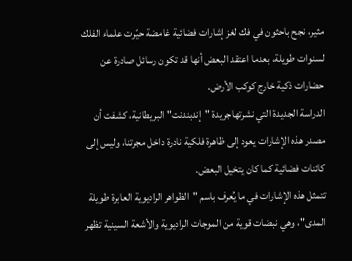مثير، نجح باحثون في فك لغز إشارات فضائية غامضة حيّرت علماء الفلك لسنوات طويلة، بعدما اعتقد البعض أنها قد تكون رسائل صادرة عن حضارات ذكية خارج كوكب الأرض.
الدراسة الجديدة التي نشرتهاجريدة "إندبندنت" البريطانية، كشفت أن مصدر هذه الإشارات يعود إلى ظاهرة فلكية نادرة داخل مجرتنا، وليس إلى كائنات فضائية كما كان يتخيل البعض.
تتمثل هذه الإشارات في ما يُعرف باسم "الظواهر الراديوية العابرة طويلة المدى"، وهي نبضات قوية من الموجات الراديوية والأشعة السينية تظهر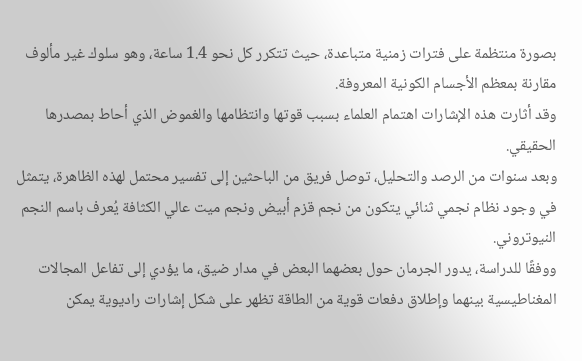بصورة منتظمة على فترات زمنية متباعدة، حيث تتكرر كل نحو 1.4 ساعة، وهو سلوك غير مألوف مقارنة بمعظم الأجسام الكونية المعروفة.
وقد أثارت هذه الإشارات اهتمام العلماء بسبب قوتها وانتظامها والغموض الذي أحاط بمصدرها الحقيقي.
وبعد سنوات من الرصد والتحليل، توصل فريق من الباحثين إلى تفسير محتمل لهذه الظاهرة، يتمثل في وجود نظام نجمي ثنائي يتكون من نجم قزم أبيض ونجم ميت عالي الكثافة يُعرف باسم النجم النيوتروني.
ووفقًا للدراسة، يدور الجرمان حول بعضهما البعض في مدار ضيق، ما يؤدي إلى تفاعل المجالات المغناطيسية بينهما وإطلاق دفعات قوية من الطاقة تظهر على شكل إشارات راديوية يمكن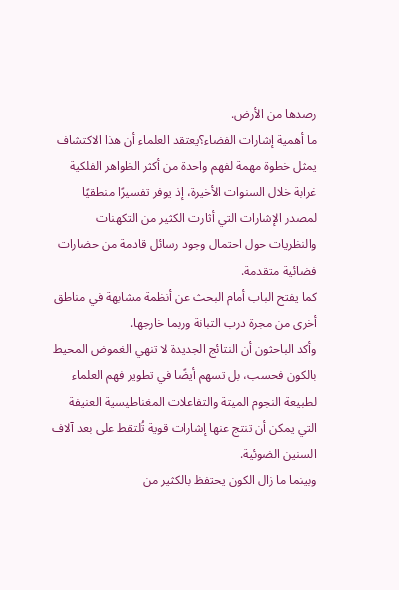رصدها من الأرض.
ما أهمية إشارات الفضاء؟يعتقد العلماء أن هذا الاكتشاف يمثل خطوة مهمة لفهم واحدة من أكثر الظواهر الفلكية غرابة خلال السنوات الأخيرة، إذ يوفر تفسيرًا منطقيًا لمصدر الإشارات التي أثارت الكثير من التكهنات والنظريات حول احتمال وجود رسائل قادمة من حضارات فضائية متقدمة.
كما يفتح الباب أمام البحث عن أنظمة مشابهة في مناطق أخرى من مجرة درب التبانة وربما خارجها.
وأكد الباحثون أن النتائج الجديدة لا تنهي الغموض المحيط بالكون فحسب، بل تسهم أيضًا في تطوير فهم العلماء لطبيعة النجوم الميتة والتفاعلات المغناطيسية العنيفة التي يمكن أن تنتج عنها إشارات قوية تُلتقط على بعد آلاف السنين الضوئية.
وبينما ما زال الكون يحتفظ بالكثير من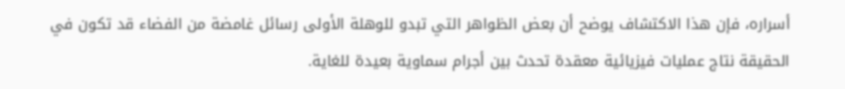أسراره، فإن هذا الاكتشاف يوضح أن بعض الظواهر التي تبدو للوهلة الأولى رسائل غامضة من الفضاء قد تكون في الحقيقة نتاج عمليات فيزيائية معقدة تحدث بين أجرام سماوية بعيدة للغاية.